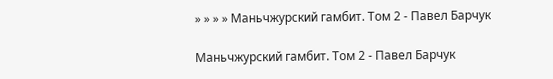» » » » Маньчжурский гамбит. Том 2 - Павел Барчук

Маньчжурский гамбит. Том 2 - Павел Барчук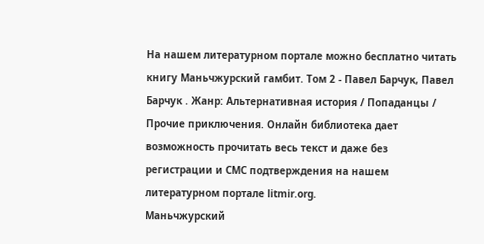На нашем литературном портале можно бесплатно читать книгу Маньчжурский гамбит. Том 2 - Павел Барчук, Павел Барчук . Жанр: Альтернативная история / Попаданцы / Прочие приключения. Онлайн библиотека дает возможность прочитать весь текст и даже без регистрации и СМС подтверждения на нашем литературном портале litmir.org.
Маньчжурский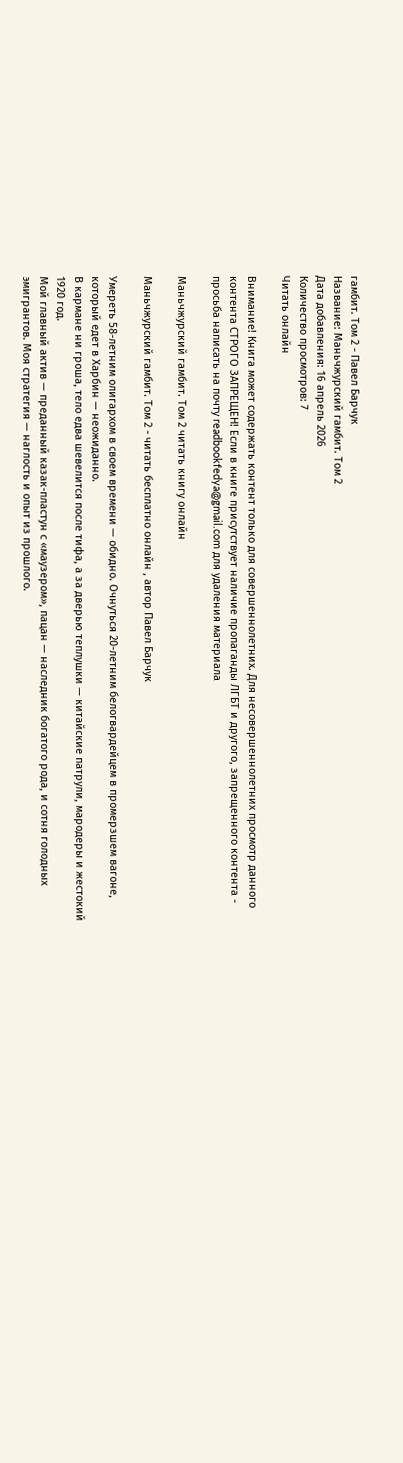гамбит. Том 2 - Павел Барчук
Название: Маньчжурский гамбит. Том 2
Дата добавления: 16 апрель 2026
Количество просмотров: 7
Читать онлайн

Внимание! Книга может содержать контент только для совершеннолетних. Для несовершеннолетних просмотр данного контента СТРОГО ЗАПРЕЩЕН! Если в книге присутствует наличие пропаганды ЛГБТ и другого, запрещенного контента - просьба написать на почту readbookfedya@gmail.com для удаления материала

Маньчжурский гамбит. Том 2 читать книгу онлайн

Маньчжурский гамбит. Том 2 - читать бесплатно онлайн , автор Павел Барчук

Умереть 58-летним олигархом в своем времени — обидно. Очнуться 20-летним белогвардейцем в промерзшем вагоне, который едет в Харбин — неожиданно.
В кармане ни гроша, тело едва шевелится после тифа, а за дверью теплушки — китайские патрули, мародеры и жестокий 1920 год.
Мой главный актив — преданный казак-пластун с «маузером», пацан — наследник богатого рода, и сотня голодных эмигрантов. Моя стратегия — наглость и опыт из прошлого.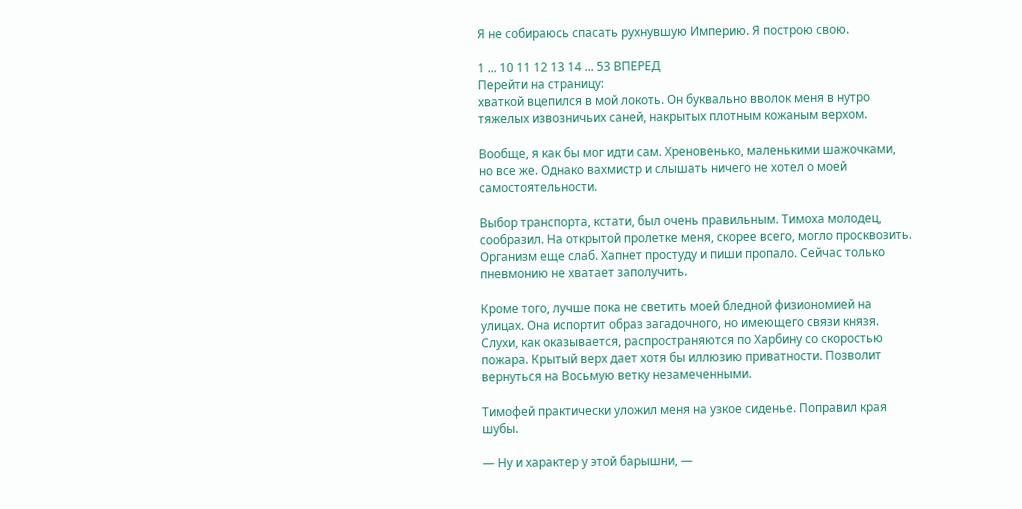Я не собираюсь спасать рухнувшую Империю. Я построю свою.

1 ... 10 11 12 13 14 ... 53 ВПЕРЕД
Перейти на страницу:
хваткой вцепился в мой локоть. Он буквально вволок меня в нутро тяжелых извозничьих саней, накрытых плотным кожаным верхом.

Вообще, я как бы мог идти сам. Хреновенько, маленькими шажочками, но все же. Однако вахмистр и слышать ничего не хотел о моей самостоятельности.

Выбор транспорта, кстати, был очень правильным. Тимоха молодец, сообразил. На открытой пролетке меня, скорее всего, могло просквозить. Организм еще слаб. Хапнет простуду и пиши пропало. Сейчас только пневмонию не хватает заполучить.

Кроме того, лучше пока не светить моей бледной физиономией на улицах. Она испортит образ загадочного, но имеющего связи князя. Слухи, как оказывается, распространяются по Харбину со скоростью пожара. Крытый верх дает хотя бы иллюзию приватности. Позволит вернуться на Восьмую ветку незамеченными.

Тимофей практически уложил меня на узкое сиденье. Поправил края шубы.

— Ну и характер у этой барышни, —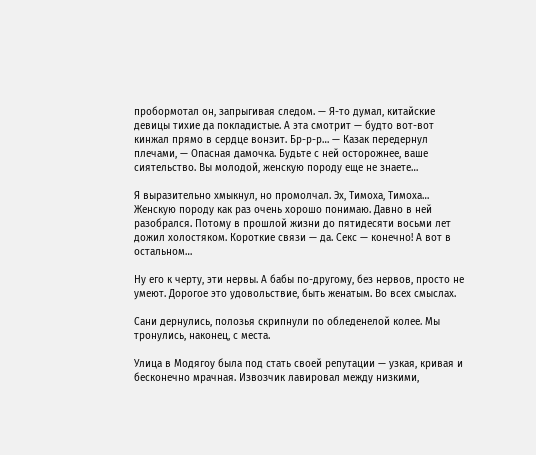пробормотал он, запрыгивая следом. — Я-то думал, китайские девицы тихие да покладистые. А эта смотрит — будто вот-вот кинжал прямо в сердце вонзит. Бр-р-р… — Казак передернул плечами, — Опасная дамочка. Будьте с ней осторожнее, ваше сиятельство. Вы молодой, женскую породу еще не знаете…

Я выразительно хмыкнул, но промолчал. Эх, Тимоха, Тимоха… Женскую породу как раз очень хорошо понимаю. Давно в ней разобрался. Потому в прошлой жизни до пятидесяти восьми лет дожил холостяком. Короткие связи — да. Секс — конечно! А вот в остальном…

Ну его к черту, эти нервы. А бабы по-другому, без нервов, просто не умеют. Дорогое это удовольствие, быть женатым. Во всех смыслах.

Сани дернулись, полозья скрипнули по обледенелой колее. Мы тронулись, наконец, с места.

Улица в Модягоу была под стать своей репутации — узкая, кривая и бесконечно мрачная. Извозчик лавировал между низкими,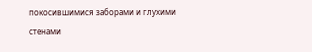покосившимися заборами и глухими стенами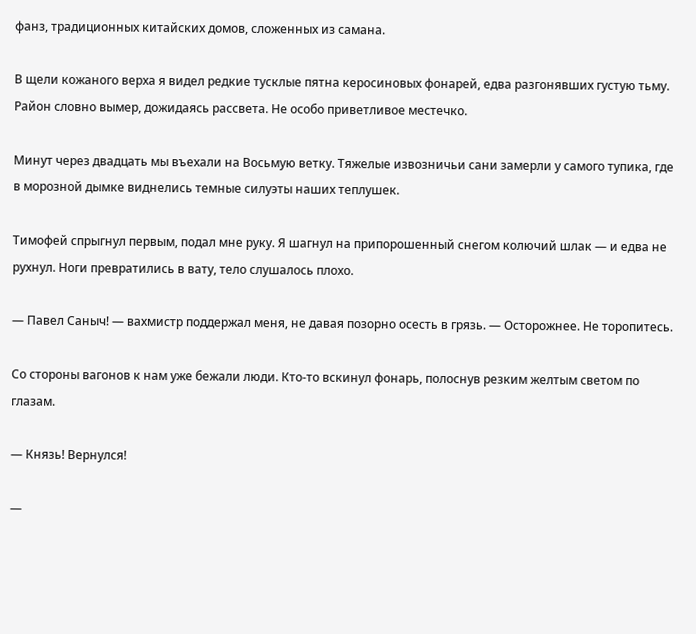фанз, традиционных китайских домов, сложенных из самана.

В щели кожаного верха я видел редкие тусклые пятна керосиновых фонарей, едва разгонявших густую тьму. Район словно вымер, дожидаясь рассвета. Не особо приветливое местечко.

Минут через двадцать мы въехали на Восьмую ветку. Тяжелые извозничьи сани замерли у самого тупика, где в морозной дымке виднелись темные силуэты наших теплушек.

Тимофей спрыгнул первым, подал мне руку. Я шагнул на припорошенный снегом колючий шлак — и едва не рухнул. Ноги превратились в вату, тело слушалось плохо.

— Павел Саныч! — вахмистр поддержал меня, не давая позорно осесть в грязь. — Осторожнее. Не торопитесь.

Со стороны вагонов к нам уже бежали люди. Кто-то вскинул фонарь, полоснув резким желтым светом по глазам.

— Князь! Вернулся!

—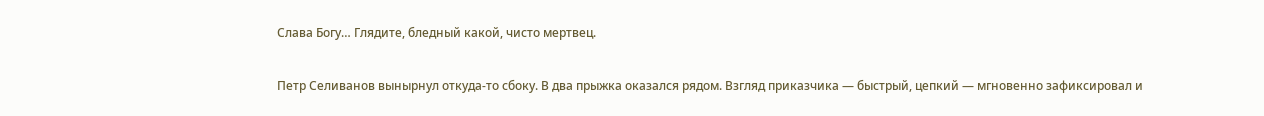Слава Богу… Глядите, бледный какой, чисто мертвец.

Петр Селиванов вынырнул откуда-то сбоку. В два прыжка оказался рядом. Взгляд приказчика — быстрый, цепкий — мгновенно зафиксировал и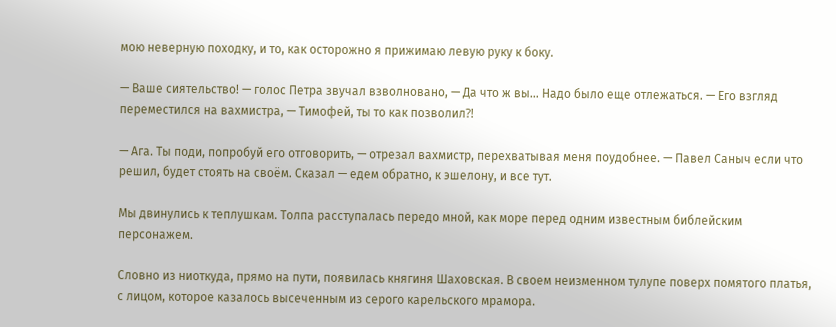мою неверную походку, и то, как осторожно я прижимаю левую руку к боку.

— Ваше сиятельство! — голос Петра звучал взволновано, — Да что ж вы… Надо было еще отлежаться. — Его взгляд переместился на вахмистра, — Тимофей, ты то как позволил⁈

— Ага. Ты поди, попробуй его отговорить, — отрезал вахмистр, перехватывая меня поудобнее. — Павел Саныч если что решил, будет стоять на своём. Сказал — едем обратно, к эшелону, и все тут.

Мы двинулись к теплушкам. Толпа расступалась передо мной, как море перед одним известным библейским персонажем.

Словно из ниоткуда, прямо на пути, появилась княгиня Шаховская. В своем неизменном тулупе поверх помятого платья, с лицом, которое казалось высеченным из серого карельского мрамора.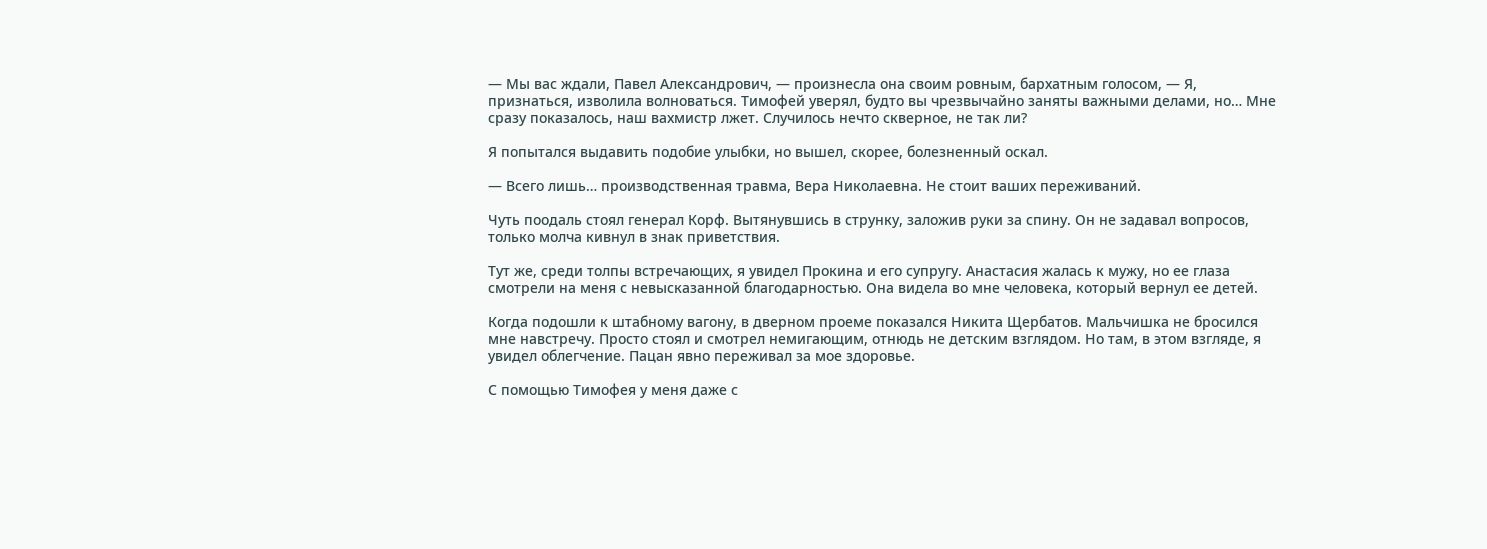— Мы вас ждали, Павел Александрович, — произнесла она своим ровным, бархатным голосом, — Я, признаться, изволила волноваться. Тимофей уверял, будто вы чрезвычайно заняты важными делами, но… Мне сразу показалось, наш вахмистр лжет. Случилось нечто скверное, не так ли?

Я попытался выдавить подобие улыбки, но вышел, скорее, болезненный оскал.

— Всего лишь… производственная травма, Вера Николаевна. Не стоит ваших переживаний.

Чуть поодаль стоял генерал Корф. Вытянувшись в струнку, заложив руки за спину. Он не задавал вопросов, только молча кивнул в знак приветствия.

Тут же, среди толпы встречающих, я увидел Прокина и его супругу. Анастасия жалась к мужу, но ее глаза смотрели на меня с невысказанной благодарностью. Она видела во мне человека, который вернул ее детей.

Когда подошли к штабному вагону, в дверном проеме показался Никита Щербатов. Мальчишка не бросился мне навстречу. Просто стоял и смотрел немигающим, отнюдь не детским взглядом. Но там, в этом взгляде, я увидел облегчение. Пацан явно переживал за мое здоровье.

С помощью Тимофея у меня даже с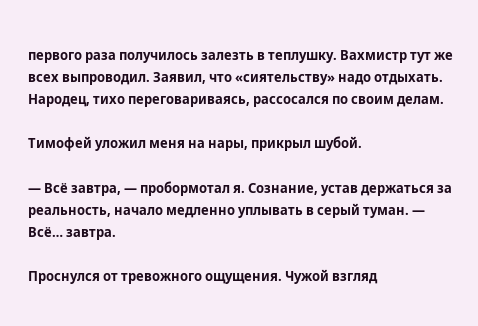первого раза получилось залезть в теплушку. Вахмистр тут же всех выпроводил. Заявил, что «сиятельству» надо отдыхать. Народец, тихо переговариваясь, рассосался по своим делам.

Тимофей уложил меня на нары, прикрыл шубой.

— Всё завтра, — пробормотал я. Сознание, устав держаться за реальность, начало медленно уплывать в серый туман. — Всё… завтра.

Проснулся от тревожного ощущения. Чужой взгляд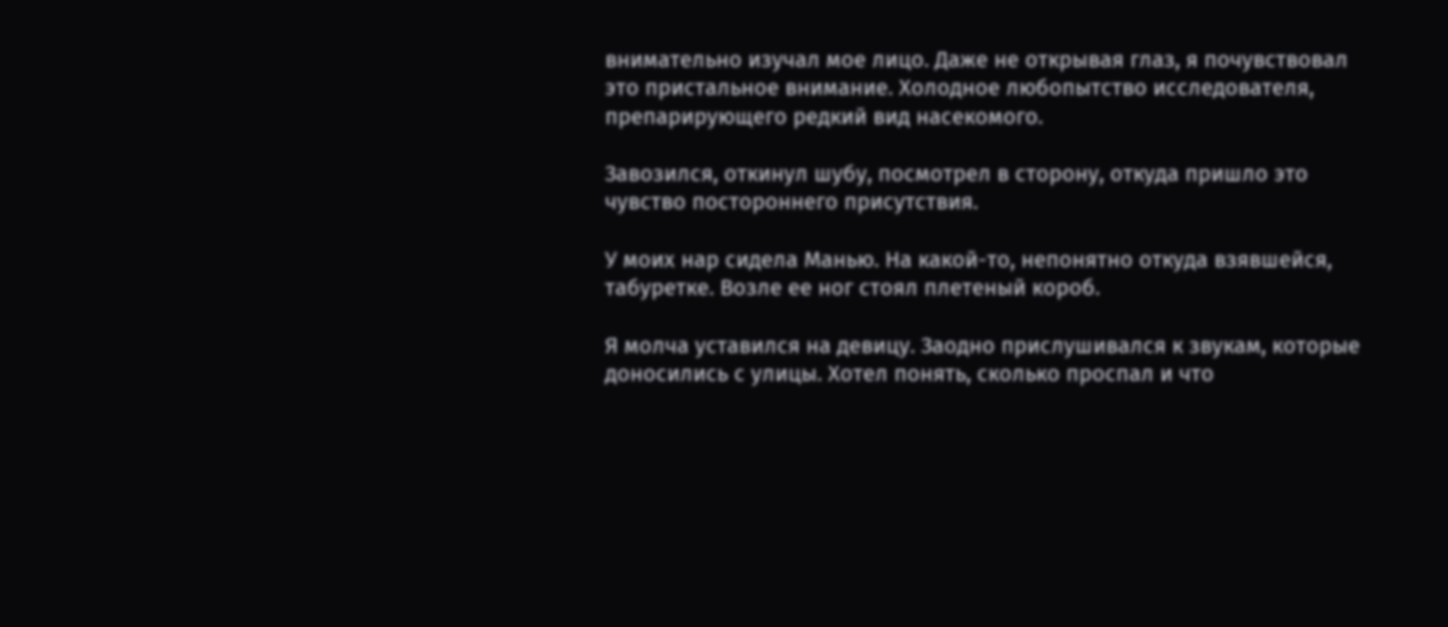внимательно изучал мое лицо. Даже не открывая глаз, я почувствовал это пристальное внимание. Холодное любопытство исследователя, препарирующего редкий вид насекомого.

Завозился, откинул шубу, посмотрел в сторону, откуда пришло это чувство постороннего присутствия.

У моих нар сидела Манью. На какой-то, непонятно откуда взявшейся, табуретке. Возле ее ног стоял плетеный короб.

Я молча уставился на девицу. Заодно прислушивался к звукам, которые доносились с улицы. Хотел понять, сколько проспал и что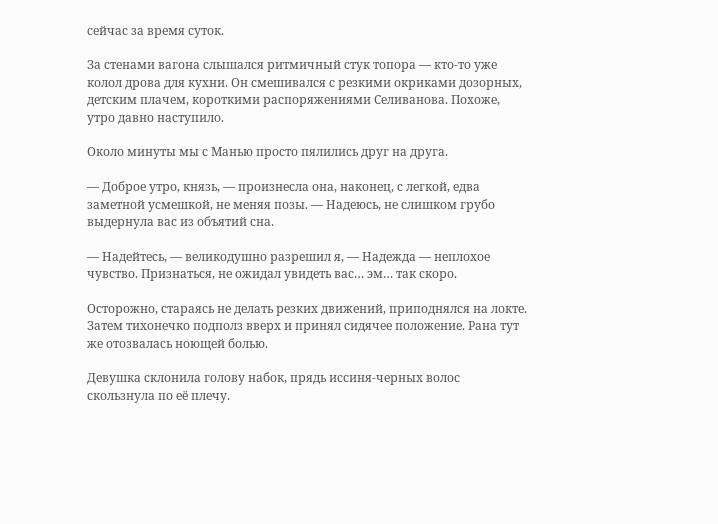сейчас за время суток.

За стенами вагона слышался ритмичный стук топора — кто-то уже колол дрова для кухни. Он смешивался с резкими окриками дозорных, детским плачем, короткими распоряжениями Селиванова. Похоже, утро давно наступило.

Около минуты мы с Манью просто пялились друг на друга.

— Доброе утро, князь, — произнесла она, наконец, с легкой, едва заметной усмешкой, не меняя позы. — Надеюсь, не слишком грубо выдернула вас из объятий сна.

— Надейтесь, — великодушно разрешил я, — Надежда — неплохое чувство. Признаться, не ожидал увидеть вас… эм… так скоро.

Осторожно, стараясь не делать резких движений, приподнялся на локте. Затем тихонечко подполз вверх и принял сидячее положение. Рана тут же отозвалась ноющей болью.

Девушка склонила голову набок, прядь иссиня-черных волос скользнула по её плечу.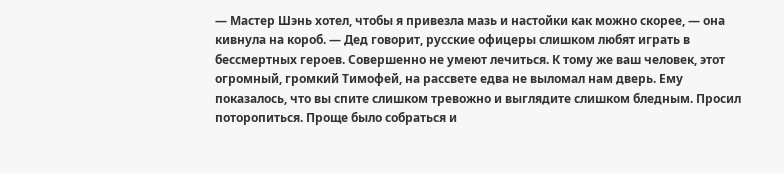— Мастер Шэнь хотел, чтобы я привезла мазь и настойки как можно скорее, — она кивнула на короб. — Дед говорит, русские офицеры слишком любят играть в бессмертных героев. Совершенно не умеют лечиться. К тому же ваш человек, этот огромный, громкий Тимофей, на рассвете едва не выломал нам дверь. Ему показалось, что вы спите слишком тревожно и выглядите слишком бледным. Просил поторопиться. Проще было собраться и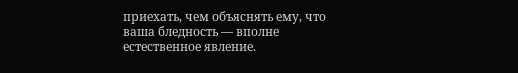приехать, чем объяснять ему, что ваша бледность — вполне естественное явление.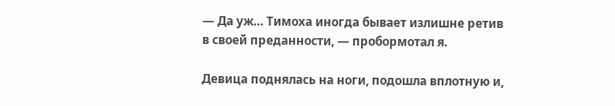— Да уж… Тимоха иногда бывает излишне ретив в своей преданности, — пробормотал я.

Девица поднялась на ноги, подошла вплотную и,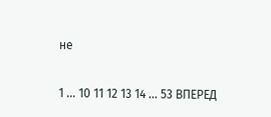не

1 ... 10 11 12 13 14 ... 53 ВПЕРЕД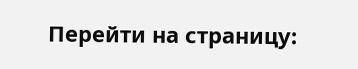Перейти на страницу: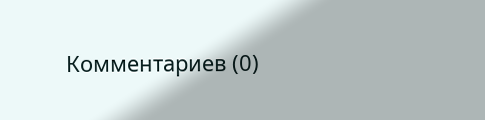Комментариев (0)